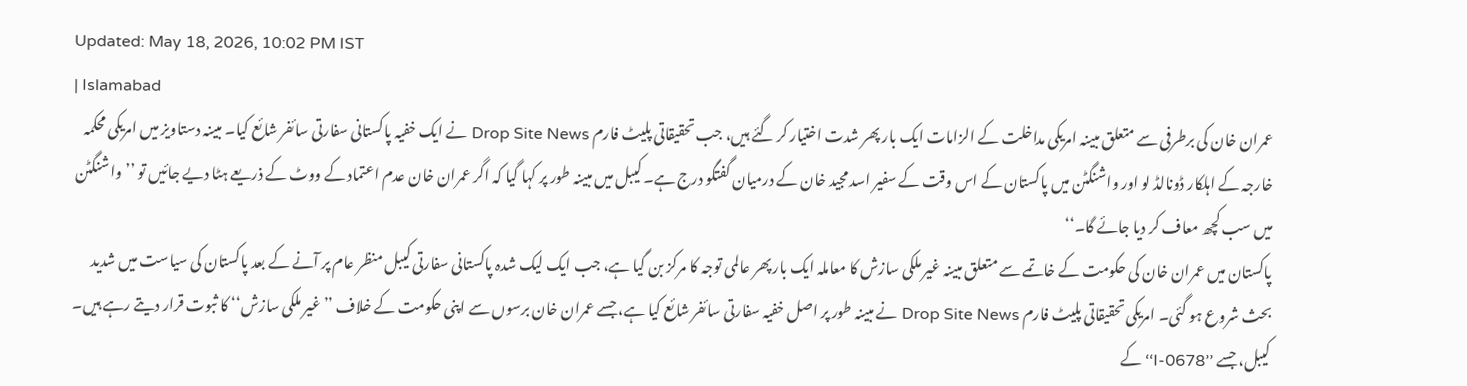Updated: May 18, 2026, 10:02 PM IST
| Islamabad
عمران خان کی برطرفی سے متعلق مبینہ امریکی مداخلت کے الزامات ایک بار پھر شدت اختیار کر گئے ہیں، جب تحقیقاتی پلیٹ فارم Drop Site News نے ایک خفیہ پاکستانی سفارتی سائفر شائع کیا۔ مبینہ دستاویز میں امریکی محکمہ خارجہ کے اہلکار ڈونالڈ لو اور واشنگٹن میں پاکستان کے اس وقت کے سفیر اسد مجید خان کے درمیان گفتگو درج ہے۔ کیبل میں مبینہ طور پر کہا گیا کہ اگر عمران خان عدم اعتماد کے ووٹ کے ذریعے ہٹا دیے جائیں تو ’’واشنگٹن میں سب کچھ معاف کر دیا جائے گا۔‘‘
پاکستان میں عمران خان کی حکومت کے خاتمے سے متعلق مبینہ غیر ملکی سازش کا معاملہ ایک بار پھر عالمی توجہ کا مرکز بن گیا ہے، جب ایک لیک شدہ پاکستانی سفارتی کیبل منظر عام پر آنے کے بعد پاکستان کی سیاست میں شدید بحث شروع ہو گئی۔ امریکی تحقیقاتی پلیٹ فارم Drop Site News نے مبینہ طور پر اصل خفیہ سفارتی سائفر شائع کیا ہے، جسے عمران خان برسوں سے اپنی حکومت کے خلاف ’’غیر ملکی سازش‘‘ کا ثبوت قرار دیتے رہے ہیں۔ کیبل، جسے ’’I-0678‘‘ کے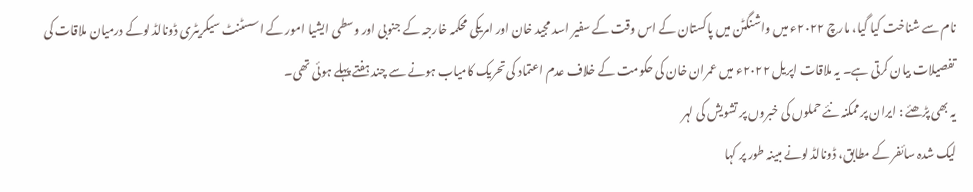نام سے شناخت کیا گیا، مارچ ۲۰۲۲ء میں واشنگٹن میں پاکستان کے اس وقت کے سفیر اسد مجید خان اور امریکی محکمہ خارجہ کے جنوبی اور وسطی ایشیا امور کے اسسٹنٹ سیکریٹری ڈونالڈ لوکے درمیان ملاقات کی تفصیلات بیان کرتی ہے۔ یہ ملاقات اپریل ۲۰۲۲ء میں عمران خان کی حکومت کے خلاف عدم اعتماد کی تحریک کامیاب ہونے سے چند ہفتے پہلے ہوئی تھی۔
یہ بھی پڑھئے : ایران پر ممکنہ نئے حملوں کی خبروں پر تشویش کی لہر
لیک شدہ سائفر کے مطابق، ڈونالڈ لونے مبینہ طور پر کہا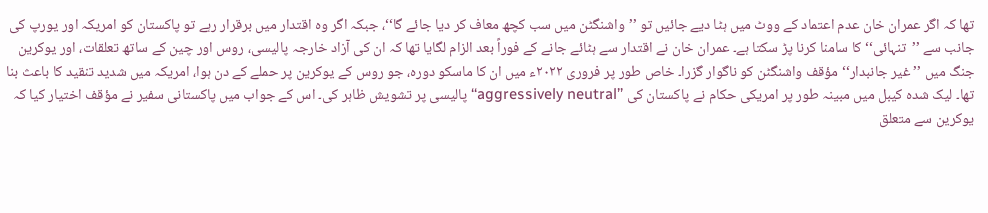تھا کہ اگر عمران خان عدم اعتماد کے ووٹ میں ہٹا دیے جائیں تو ’’واشنگٹن میں سب کچھ معاف کر دیا جائے گا‘‘، جبکہ اگر وہ اقتدار میں برقرار رہے تو پاکستان کو امریکہ اور یورپ کی جانب سے ’’تنہائی‘‘ کا سامنا کرنا پڑ سکتا ہے۔ عمران خان نے اقتدار سے ہٹائے جانے کے فوراً بعد الزام لگایا تھا کہ ان کی آزاد خارجہ پالیسی، روس اور چین کے ساتھ تعلقات، اور یوکرین جنگ میں ’’غیر جانبدار‘‘ مؤقف واشنگٹن کو ناگوار گزرا۔ خاص طور پر فروری ۲۰۲۲ء میں ان کا ماسکو دورہ، جو روس کے یوکرین پر حملے کے دن ہوا، امریکہ میں شدید تنقید کا باعث بنا تھا۔ لیک شدہ کیبل میں مبینہ طور پر امریکی حکام نے پاکستان کی ’’aggressively neutral‘‘ پالیسی پر تشویش ظاہر کی۔ اس کے جواب میں پاکستانی سفیر نے مؤقف اختیار کیا کہ یوکرین سے متعلق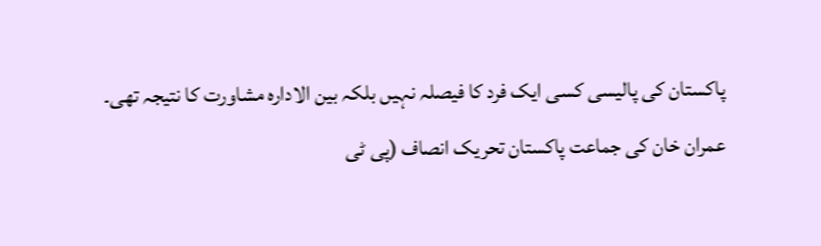پاکستان کی پالیسی کسی ایک فرد کا فیصلہ نہیں بلکہ بین الادارہ مشاورت کا نتیجہ تھی۔
عمران خان کی جماعت پاکستان تحریک انصاف (پی ٹی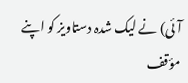آئی) نے لیک شدہ دستاویز کو اپنے مؤقف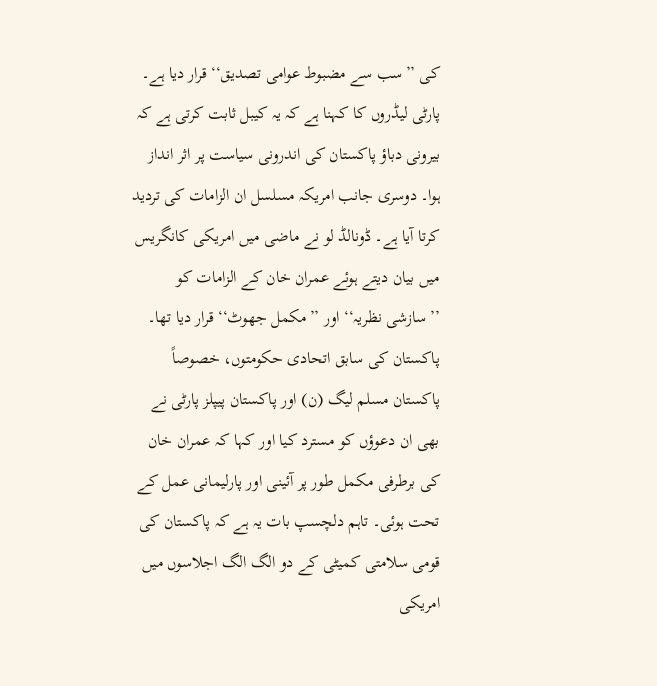کی ’’سب سے مضبوط عوامی تصدیق‘‘ قرار دیا ہے۔ پارٹی لیڈروں کا کہنا ہے کہ یہ کیبل ثابت کرتی ہے کہ بیرونی دباؤ پاکستان کی اندرونی سیاست پر اثر انداز ہوا۔ دوسری جانب امریکہ مسلسل ان الزامات کی تردید کرتا آیا ہے۔ ڈونالڈ لو نے ماضی میں امریکی کانگریس میں بیان دیتے ہوئے عمران خان کے الزامات کو ’’سازشی نظریہ‘‘ اور ’’مکمل جھوٹ‘‘ قرار دیا تھا۔ پاکستان کی سابق اتحادی حکومتوں، خصوصاً پاکستان مسلم لیگ (ن) اور پاکستان پیپلز پارٹی نے بھی ان دعوؤں کو مسترد کیا اور کہا کہ عمران خان کی برطرفی مکمل طور پر آئینی اور پارلیمانی عمل کے تحت ہوئی۔ تاہم دلچسپ بات یہ ہے کہ پاکستان کی قومی سلامتی کمیٹی کے دو الگ الگ اجلاسوں میں امریکی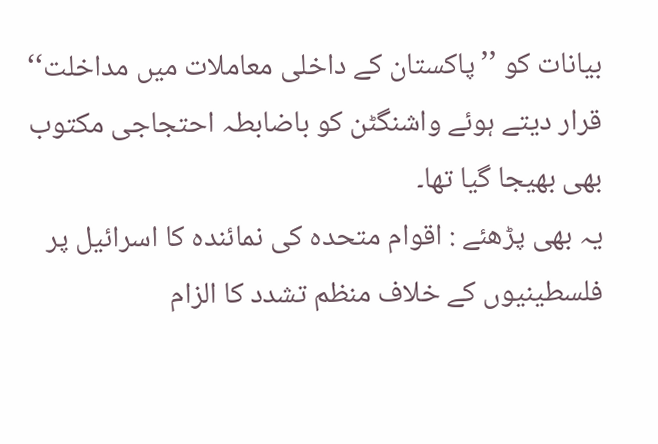بیانات کو ’’پاکستان کے داخلی معاملات میں مداخلت‘‘ قرار دیتے ہوئے واشنگٹن کو باضابطہ احتجاجی مکتوب بھی بھیجا گیا تھا۔
یہ بھی پڑھئے : اقوام متحدہ کی نمائندہ کا اسرائیل پر فلسطینیوں کے خلاف منظم تشدد کا الزام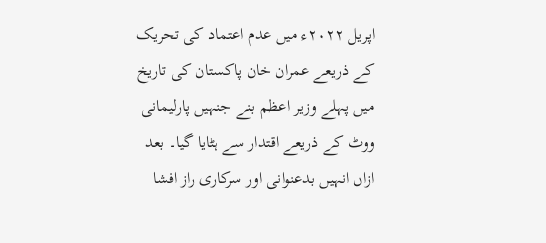اپریل ۲۰۲۲ء میں عدم اعتماد کی تحریک کے ذریعے عمران خان پاکستان کی تاریخ میں پہلے وزیر اعظم بنے جنہیں پارلیمانی ووٹ کے ذریعے اقتدار سے ہٹایا گیا۔ بعد ازاں انہیں بدعنوانی اور سرکاری راز افشا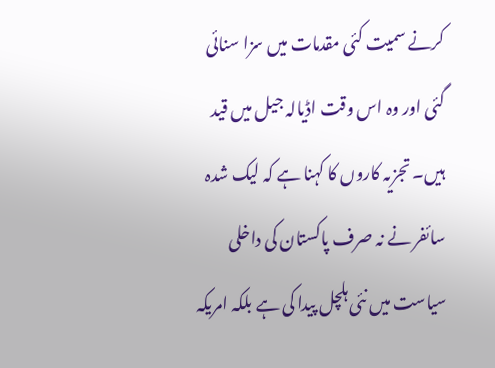کرنے سمیت کئی مقدمات میں سزا سنائی گئی اور وہ اس وقت اڈیالہ جیل میں قید ہیں۔ تجزیہ کاروں کا کہنا ہے کہ لیک شدہ سائفر نے نہ صرف پاکستان کی داخلی سیاست میں نئی ہلچل پیدا کی ہے بلکہ امریکہ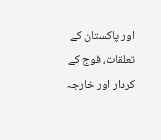اور پاکستان کے تعلقات، فوج کے کردار اور خارجہ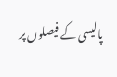پالیسی کے فیصلوں پر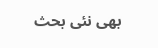بھی نئی بحث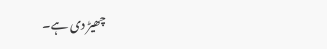چھیڑ دی ہے۔